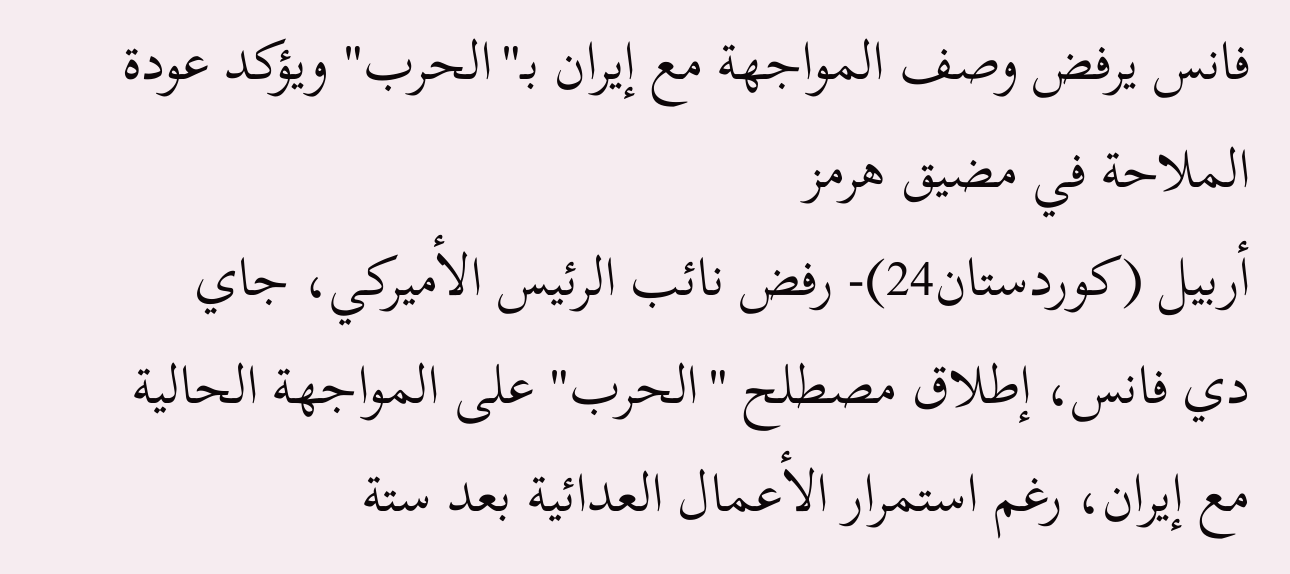فانس يرفض وصف المواجهة مع إيران بـ"الحرب" ويؤكد عودة الملاحة في مضيق هرمز
أربيل (كوردستان24)- رفض نائب الرئيس الأميركي، جاي دي فانس، إطلاق مصطلح "الحرب" على المواجهة الحالية مع إيران، رغم استمرار الأعمال العدائية بعد ستة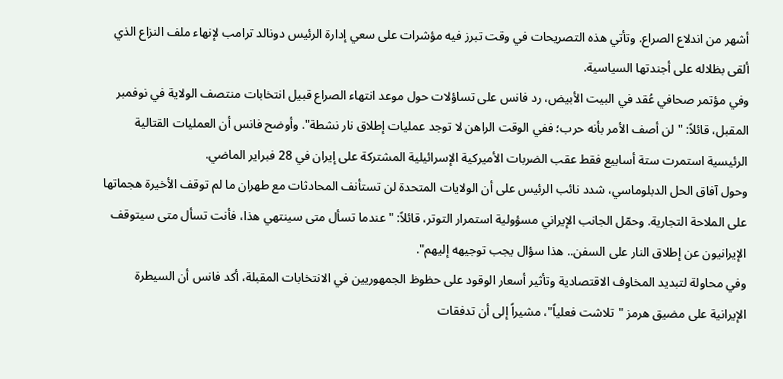أشهر من اندلاع الصراع. وتأتي هذه التصريحات في وقت تبرز فيه مؤشرات على سعي إدارة الرئيس دونالد ترامب لإنهاء ملف النزاع الذي ألقى بظلاله على أجندتها السياسية.
وفي مؤتمر صحافي عُقد في البيت الأبيض، رد فانس على تساؤلات حول موعد انتهاء الصراع قبيل انتخابات منتصف الولاية في نوفمبر المقبل، قائلاً: "لن أصف الأمر بأنه حرب؛ ففي الوقت الراهن لا توجد عمليات إطلاق نار نشطة". وأوضح فانس أن العمليات القتالية الرئيسية استمرت ستة أسابيع فقط عقب الضربات الأميركية الإسرائيلية المشتركة على إيران في 28 فبراير الماضي.
وحول آفاق الحل الدبلوماسي، شدد نائب الرئيس على أن الولايات المتحدة لن تستأنف المحادثات مع طهران ما لم توقف الأخيرة هجماتها على الملاحة التجارية. وحمّل الجانب الإيراني مسؤولية استمرار التوتر، قائلاً: "عندما تسأل متى سينتهي هذا، فأنت تسأل متى سيتوقف الإيرانيون عن إطلاق النار على السفن.. هذا سؤال يجب توجيهه إليهم".
وفي محاولة لتبديد المخاوف الاقتصادية وتأثير أسعار الوقود على حظوظ الجمهوريين في الانتخابات المقبلة، أكد فانس أن السيطرة الإيرانية على مضيق هرمز "تلاشت فعلياً"، مشيراً إلى أن تدفقات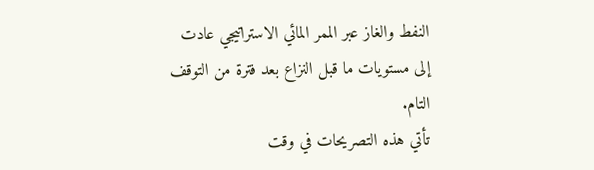النفط والغاز عبر الممر المائي الاستراتيجي عادت إلى مستويات ما قبل النزاع بعد فترة من التوقف التام.
تأتي هذه التصريحات في وقت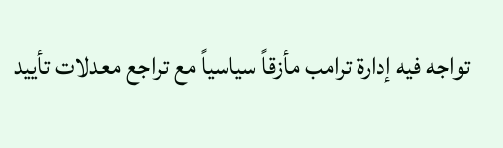تواجه فيه إدارة ترامب مأزقاً سياسياً مع تراجع معدلات تأييد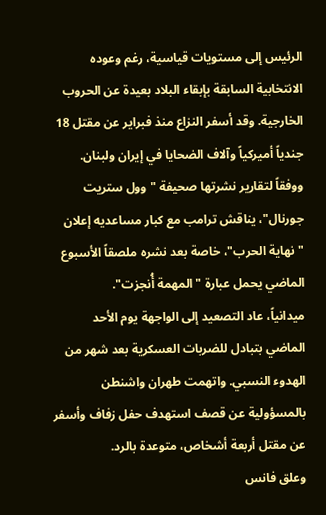الرئيس إلى مستويات قياسية، رغم وعوده الانتخابية السابقة بإبقاء البلاد بعيدة عن الحروب الخارجية. وقد أسفر النزاع منذ فبراير عن مقتل 18 جندياً أميركياً وآلاف الضحايا في إيران ولبنان.
ووفقاً لتقارير نشرتها صحيفة "وول ستريت جورنال"، يناقش ترامب مع كبار مساعديه إعلان "نهاية الحرب"، خاصة بعد نشره ملصقاً الأسبوع الماضي يحمل عبارة "المهمة أُنجزت".
ميدانياً، عاد التصعيد إلى الواجهة يوم الأحد الماضي بتبادل للضربات العسكرية بعد شهر من الهدوء النسبي. واتهمت طهران واشنطن بالمسؤولية عن قصف استهدف حفل زفاف وأسفر عن مقتل أربعة أشخاص، متوعدة بالرد.
وعلق فانس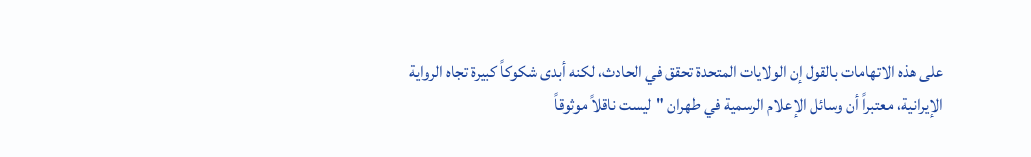على هذه الاتهامات بالقول إن الولايات المتحدة تحقق في الحادث، لكنه أبدى شكوكاً كبيرة تجاه الرواية الإيرانية، معتبراً أن وسائل الإعلام الرسمية في طهران "ليست ناقلاً موثوقاً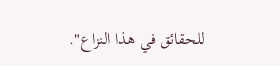للحقائق في هذا النزاع".